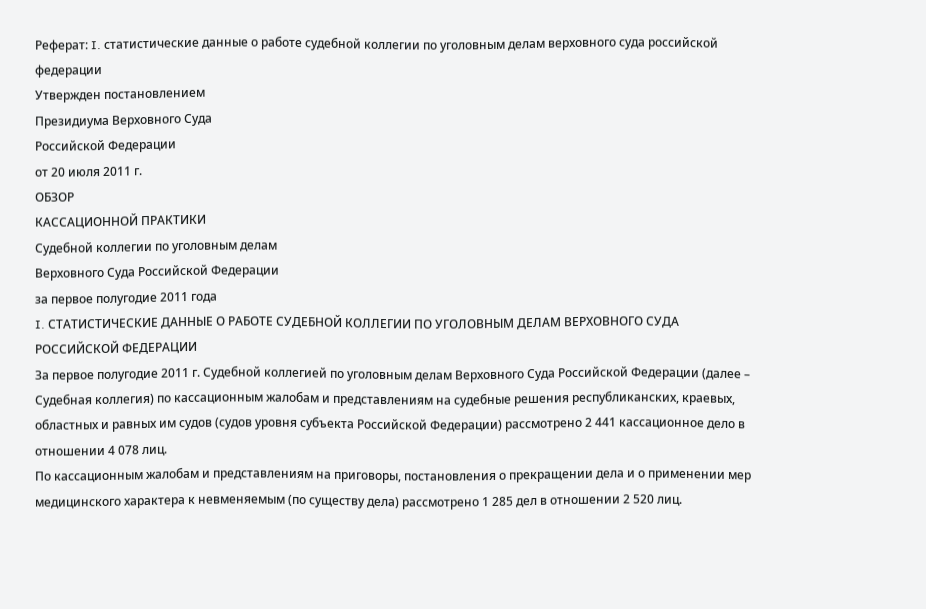Реферат: I. статистические данные о работе судебной коллегии по уголовным делам верховного суда российской федерации
Утвержден постановлением
Президиума Верховного Суда
Российской Федерации
от 20 июля 2011 г.
ОБЗОР
КАССАЦИОННОЙ ПРАКТИКИ
Судебной коллегии по уголовным делам
Верховного Суда Российской Федерации
за первое полугодие 2011 года
I. СТАТИСТИЧЕСКИЕ ДАННЫЕ О РАБОТЕ СУДЕБНОЙ КОЛЛЕГИИ ПО УГОЛОВНЫМ ДЕЛАМ ВЕРХОВНОГО СУДА РОССИЙСКОЙ ФЕДЕРАЦИИ
За первое полугодие 2011 г. Судебной коллегией по уголовным делам Верховного Суда Российской Федерации (далее – Судебная коллегия) по кассационным жалобам и представлениям на судебные решения республиканских, краевых, областных и равных им судов (судов уровня субъекта Российской Федерации) рассмотрено 2 441 кассационное дело в отношении 4 078 лиц.
По кассационным жалобам и представлениям на приговоры, постановления о прекращении дела и о применении мер медицинского характера к невменяемым (по существу дела) рассмотрено 1 285 дел в отношении 2 520 лиц.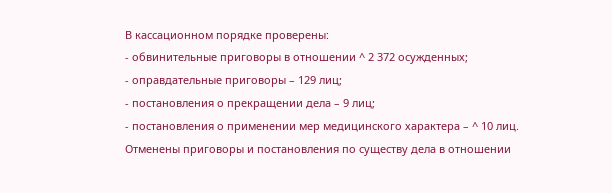В кассационном порядке проверены:
- обвинительные приговоры в отношении ^ 2 372 осужденных;
- оправдательные приговоры – 129 лиц;
- постановления о прекращении дела – 9 лиц;
- постановления о применении мер медицинского характера – ^ 10 лиц.
Отменены приговоры и постановления по существу дела в отношении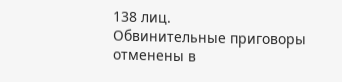138 лиц.
Обвинительные приговоры отменены в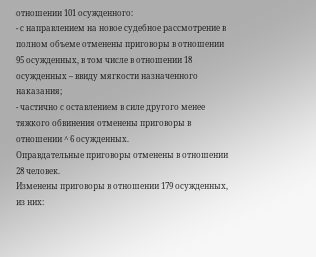отношении 101 осужденного:
- с направлением на новое судебное рассмотрение в полном объеме отменены приговоры в отношении 95 осужденных, в том числе в отношении 18 осужденных – ввиду мягкости назначенного наказания;
- частично с оставлением в силе другого менее тяжкого обвинения отменены приговоры в отношении ^ 6 осужденных.
Оправдательные приговоры отменены в отношении 28 человек.
Изменены приговоры в отношении 179 осужденных, из них: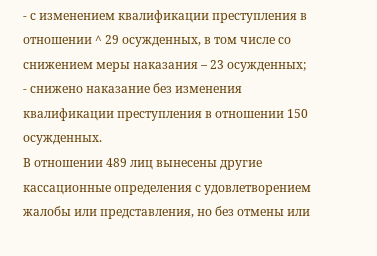- с изменением квалификации преступления в отношении ^ 29 осужденных, в том числе со снижением меры наказания – 23 осужденных;
- снижено наказание без изменения квалификации преступления в отношении 150 осужденных.
В отношении 489 лиц вынесены другие кассационные определения с удовлетворением жалобы или представления, но без отмены или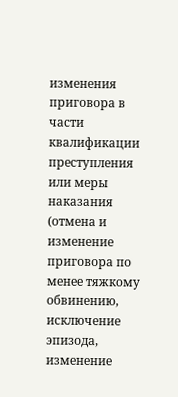изменения приговора в части квалификации преступления или меры наказания (отмена и изменение приговора по менее тяжкому обвинению, исключение эпизода, изменение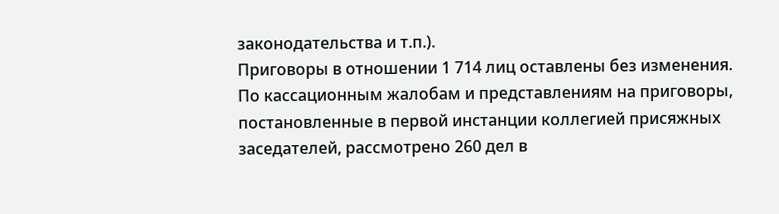законодательства и т.п.).
Приговоры в отношении 1 714 лиц оставлены без изменения.
По кассационным жалобам и представлениям на приговоры, постановленные в первой инстанции коллегией присяжных заседателей, рассмотрено 260 дел в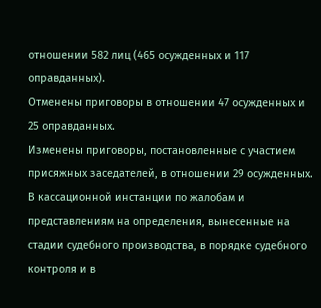отношении 582 лиц (465 осужденных и 117 оправданных).
Отменены приговоры в отношении 47 осужденных и 25 оправданных.
Изменены приговоры, постановленные с участием присяжных заседателей, в отношении 29 осужденных.
В кассационной инстанции по жалобам и представлениям на определения, вынесенные на стадии судебного производства, в порядке судебного контроля и в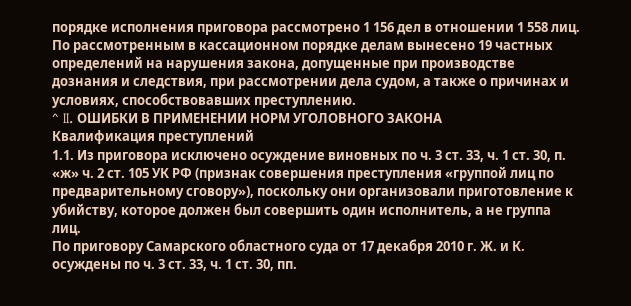порядке исполнения приговора рассмотрено 1 156 дел в отношении 1 558 лиц.
По рассмотренным в кассационном порядке делам вынесено 19 частных определений на нарушения закона, допущенные при производстве дознания и следствия, при рассмотрении дела судом, а также о причинах и условиях, способствовавших преступлению.
^ II. ОШИБКИ В ПРИМЕНЕНИИ НОРМ УГОЛОВНОГО ЗАКОНА
Квалификация преступлений
1.1. Из приговора исключено осуждение виновных по ч. 3 ст. 33, ч. 1 ст. 30, п. «ж» ч. 2 ст. 105 УК РФ (признак совершения преступления «группой лиц по предварительному сговору»), поскольку они организовали приготовление к убийству, которое должен был совершить один исполнитель, а не группа лиц.
По приговору Самарского областного суда от 17 декабря 2010 г. Ж. и К. осуждены по ч. 3 ст. 33, ч. 1 ст. 30, пп.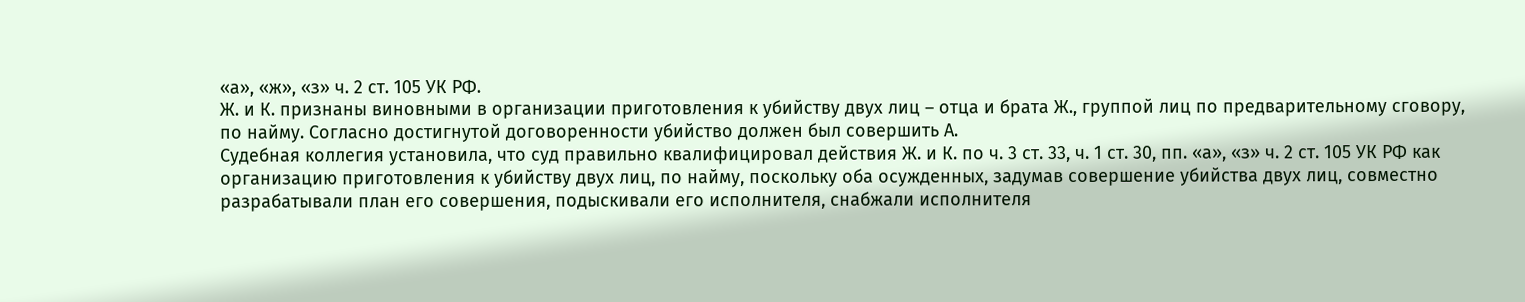«а», «ж», «з» ч. 2 ст. 105 УК РФ.
Ж. и К. признаны виновными в организации приготовления к убийству двух лиц – отца и брата Ж., группой лиц по предварительному сговору, по найму. Согласно достигнутой договоренности убийство должен был совершить А.
Судебная коллегия установила, что суд правильно квалифицировал действия Ж. и К. по ч. 3 ст. 33, ч. 1 ст. 30, пп. «а», «з» ч. 2 ст. 105 УК РФ как организацию приготовления к убийству двух лиц, по найму, поскольку оба осужденных, задумав совершение убийства двух лиц, совместно разрабатывали план его совершения, подыскивали его исполнителя, снабжали исполнителя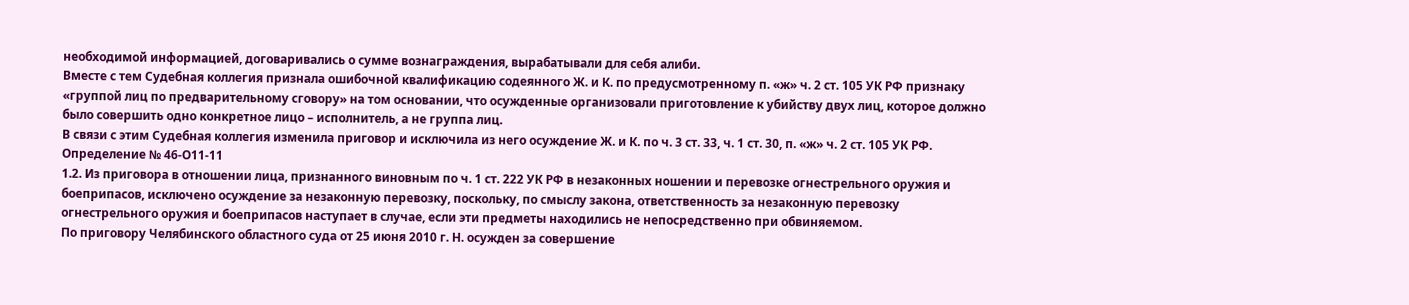необходимой информацией, договаривались о сумме вознаграждения, вырабатывали для себя алиби.
Вместе с тем Судебная коллегия признала ошибочной квалификацию содеянного Ж. и К. по предусмотренному п. «ж» ч. 2 ст. 105 УК РФ признаку «группой лиц по предварительному сговору» на том основании, что осужденные организовали приготовление к убийству двух лиц, которое должно было совершить одно конкретное лицо – исполнитель, а не группа лиц.
В связи с этим Судебная коллегия изменила приговор и исключила из него осуждение Ж. и К. по ч. 3 ст. 33, ч. 1 ст. 30, п. «ж» ч. 2 ст. 105 УК РФ.
Определение № 46-О11-11
1.2. Из приговора в отношении лица, признанного виновным по ч. 1 ст. 222 УК РФ в незаконных ношении и перевозке огнестрельного оружия и боеприпасов, исключено осуждение за незаконную перевозку, поскольку, по смыслу закона, ответственность за незаконную перевозку огнестрельного оружия и боеприпасов наступает в случае, если эти предметы находились не непосредственно при обвиняемом.
По приговору Челябинского областного суда от 25 июня 2010 г. Н. осужден за совершение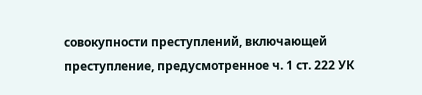совокупности преступлений, включающей преступление, предусмотренное ч. 1 ст. 222 УК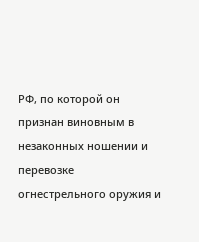РФ, по которой он признан виновным в незаконных ношении и перевозке огнестрельного оружия и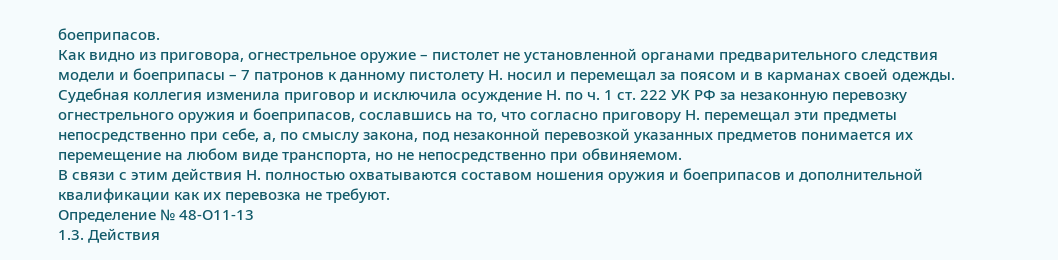боеприпасов.
Как видно из приговора, огнестрельное оружие – пистолет не установленной органами предварительного следствия модели и боеприпасы – 7 патронов к данному пистолету Н. носил и перемещал за поясом и в карманах своей одежды.
Судебная коллегия изменила приговор и исключила осуждение Н. по ч. 1 ст. 222 УК РФ за незаконную перевозку огнестрельного оружия и боеприпасов, сославшись на то, что согласно приговору Н. перемещал эти предметы непосредственно при себе, а, по смыслу закона, под незаконной перевозкой указанных предметов понимается их перемещение на любом виде транспорта, но не непосредственно при обвиняемом.
В связи с этим действия Н. полностью охватываются составом ношения оружия и боеприпасов и дополнительной квалификации как их перевозка не требуют.
Определение № 48-О11-13
1.3. Действия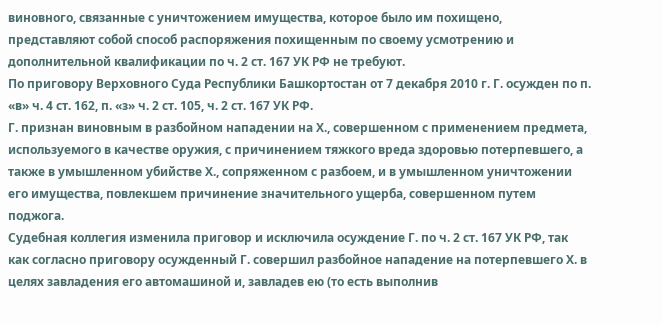виновного, связанные с уничтожением имущества, которое было им похищено, представляют собой способ распоряжения похищенным по своему усмотрению и дополнительной квалификации по ч. 2 ст. 167 УК РФ не требуют.
По приговору Верховного Суда Республики Башкортостан от 7 декабря 2010 г. Г. осужден по п. «в» ч. 4 ст. 162, п. «з» ч. 2 ст. 105, ч. 2 ст. 167 УК РФ.
Г. признан виновным в разбойном нападении на Х., совершенном с применением предмета, используемого в качестве оружия, с причинением тяжкого вреда здоровью потерпевшего, а также в умышленном убийстве Х., сопряженном с разбоем, и в умышленном уничтожении его имущества, повлекшем причинение значительного ущерба, совершенном путем поджога.
Судебная коллегия изменила приговор и исключила осуждение Г. по ч. 2 ст. 167 УК РФ, так как согласно приговору осужденный Г. совершил разбойное нападение на потерпевшего Х. в целях завладения его автомашиной и, завладев ею (то есть выполнив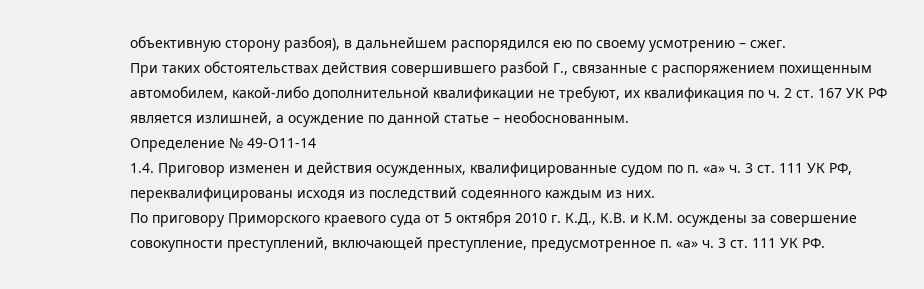объективную сторону разбоя), в дальнейшем распорядился ею по своему усмотрению – сжег.
При таких обстоятельствах действия совершившего разбой Г., связанные с распоряжением похищенным автомобилем, какой-либо дополнительной квалификации не требуют, их квалификация по ч. 2 ст. 167 УК РФ является излишней, а осуждение по данной статье – необоснованным.
Определение № 49-О11-14
1.4. Приговор изменен и действия осужденных, квалифицированные судом по п. «а» ч. 3 ст. 111 УК РФ, переквалифицированы исходя из последствий содеянного каждым из них.
По приговору Приморского краевого суда от 5 октября 2010 г. К.Д., К.В. и К.М. осуждены за совершение совокупности преступлений, включающей преступление, предусмотренное п. «а» ч. 3 ст. 111 УК РФ.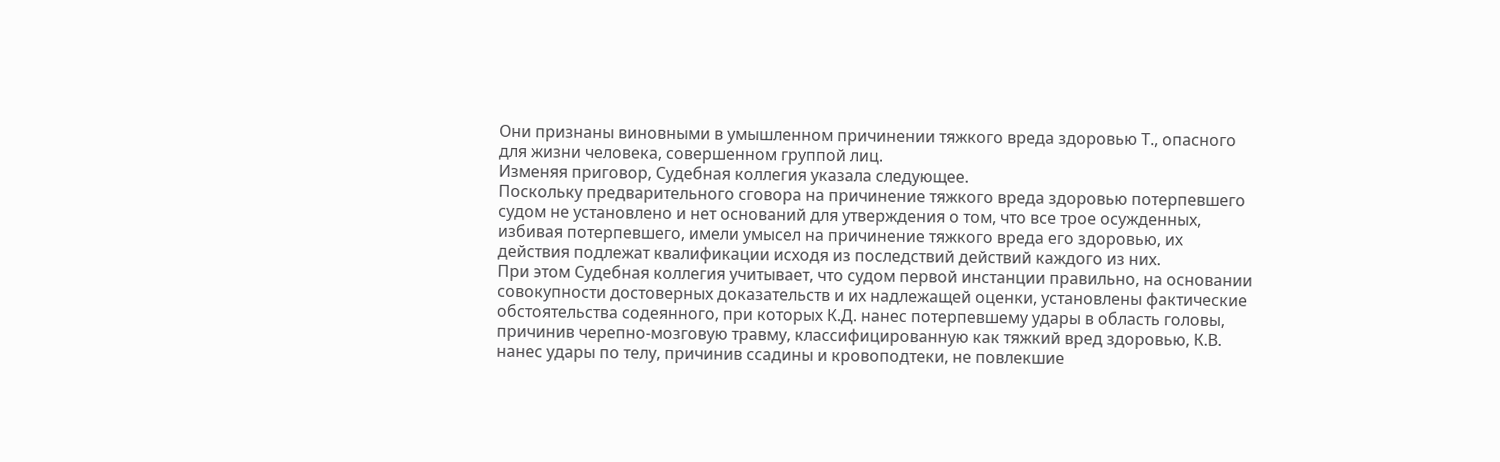Они признаны виновными в умышленном причинении тяжкого вреда здоровью Т., опасного для жизни человека, совершенном группой лиц.
Изменяя приговор, Судебная коллегия указала следующее.
Поскольку предварительного сговора на причинение тяжкого вреда здоровью потерпевшего судом не установлено и нет оснований для утверждения о том, что все трое осужденных, избивая потерпевшего, имели умысел на причинение тяжкого вреда его здоровью, их действия подлежат квалификации исходя из последствий действий каждого из них.
При этом Судебная коллегия учитывает, что судом первой инстанции правильно, на основании совокупности достоверных доказательств и их надлежащей оценки, установлены фактические обстоятельства содеянного, при которых К.Д. нанес потерпевшему удары в область головы, причинив черепно-мозговую травму, классифицированную как тяжкий вред здоровью, К.В. нанес удары по телу, причинив ссадины и кровоподтеки, не повлекшие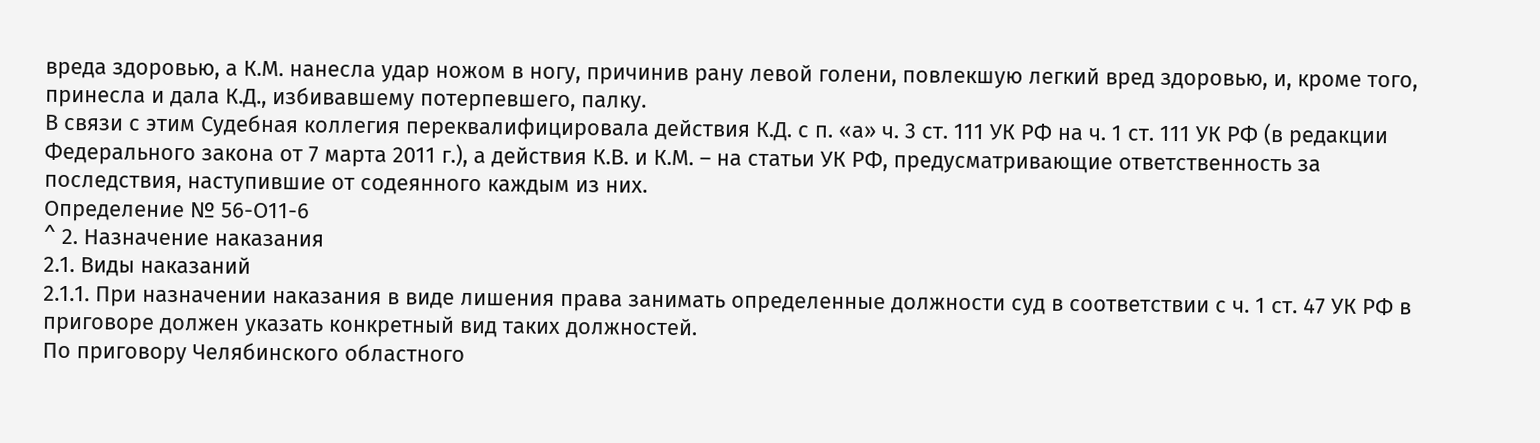вреда здоровью, а К.М. нанесла удар ножом в ногу, причинив рану левой голени, повлекшую легкий вред здоровью, и, кроме того, принесла и дала К.Д., избивавшему потерпевшего, палку.
В связи с этим Судебная коллегия переквалифицировала действия К.Д. с п. «а» ч. 3 ст. 111 УК РФ на ч. 1 ст. 111 УК РФ (в редакции Федерального закона от 7 марта 2011 г.), а действия К.В. и К.М. – на статьи УК РФ, предусматривающие ответственность за последствия, наступившие от содеянного каждым из них.
Определение № 56-О11-6
^ 2. Назначение наказания
2.1. Виды наказаний
2.1.1. При назначении наказания в виде лишения права занимать определенные должности суд в соответствии с ч. 1 ст. 47 УК РФ в приговоре должен указать конкретный вид таких должностей.
По приговору Челябинского областного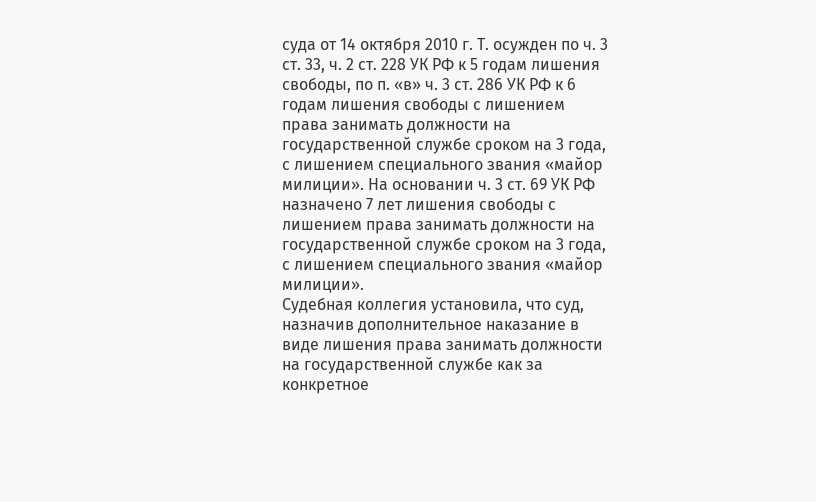суда от 14 октября 2010 г. Т. осужден по ч. 3 ст. 33, ч. 2 ст. 228 УК РФ к 5 годам лишения свободы, по п. «в» ч. 3 ст. 286 УК РФ к 6 годам лишения свободы с лишением права занимать должности на государственной службе сроком на 3 года, с лишением специального звания «майор милиции». На основании ч. 3 ст. 69 УК РФ назначено 7 лет лишения свободы с лишением права занимать должности на государственной службе сроком на 3 года, с лишением специального звания «майор милиции».
Судебная коллегия установила, что суд, назначив дополнительное наказание в виде лишения права занимать должности на государственной службе как за конкретное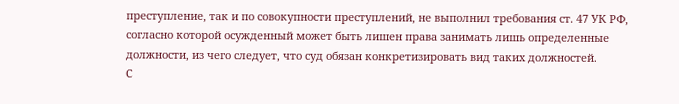преступление, так и по совокупности преступлений, не выполнил требования ст. 47 УК РФ, согласно которой осужденный может быть лишен права занимать лишь определенные должности, из чего следует, что суд обязан конкретизировать вид таких должностей.
С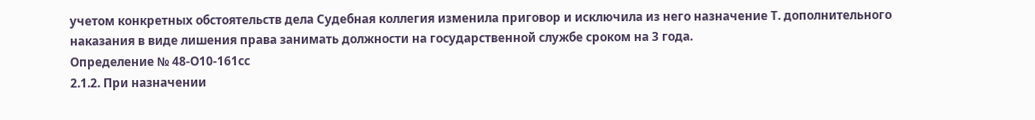учетом конкретных обстоятельств дела Судебная коллегия изменила приговор и исключила из него назначение Т. дополнительного наказания в виде лишения права занимать должности на государственной службе сроком на 3 года.
Определение № 48-О10-161сс
2.1.2. При назначении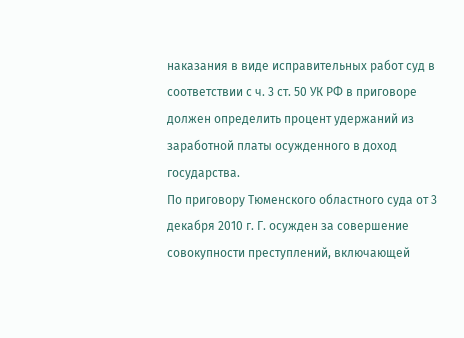наказания в виде исправительных работ суд в соответствии с ч. 3 ст. 50 УК РФ в приговоре должен определить процент удержаний из заработной платы осужденного в доход государства.
По приговору Тюменского областного суда от 3 декабря 2010 г. Г. осужден за совершение совокупности преступлений, включающей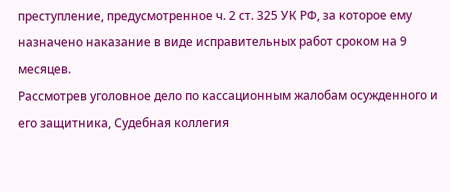преступление, предусмотренное ч. 2 ст. 325 УК РФ, за которое ему назначено наказание в виде исправительных работ сроком на 9 месяцев.
Рассмотрев уголовное дело по кассационным жалобам осужденного и его защитника, Судебная коллегия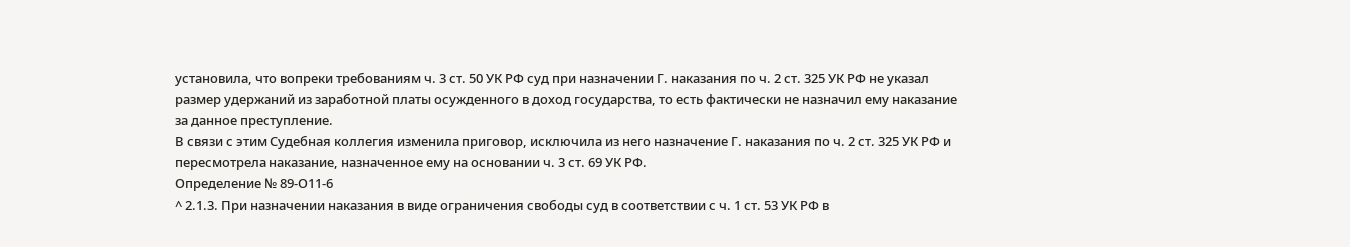установила, что вопреки требованиям ч. 3 ст. 50 УК РФ суд при назначении Г. наказания по ч. 2 ст. 325 УК РФ не указал размер удержаний из заработной платы осужденного в доход государства, то есть фактически не назначил ему наказание за данное преступление.
В связи с этим Судебная коллегия изменила приговор, исключила из него назначение Г. наказания по ч. 2 ст. 325 УК РФ и пересмотрела наказание, назначенное ему на основании ч. 3 ст. 69 УК РФ.
Определение № 89-О11-6
^ 2.1.3. При назначении наказания в виде ограничения свободы суд в соответствии с ч. 1 ст. 53 УК РФ в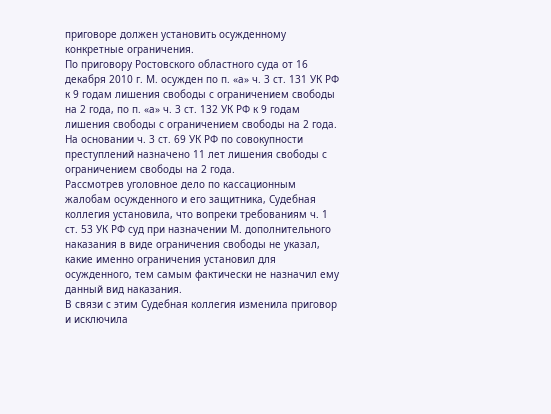приговоре должен установить осужденному конкретные ограничения.
По приговору Ростовского областного суда от 16 декабря 2010 г. М. осужден по п. «а» ч. 3 ст. 131 УК РФ к 9 годам лишения свободы с ограничением свободы на 2 года, по п. «а» ч. 3 ст. 132 УК РФ к 9 годам лишения свободы с ограничением свободы на 2 года. На основании ч. 3 ст. 69 УК РФ по совокупности преступлений назначено 11 лет лишения свободы с ограничением свободы на 2 года.
Рассмотрев уголовное дело по кассационным жалобам осужденного и его защитника, Судебная коллегия установила, что вопреки требованиям ч. 1 ст. 53 УК РФ суд при назначении М. дополнительного наказания в виде ограничения свободы не указал, какие именно ограничения установил для осужденного, тем самым фактически не назначил ему данный вид наказания.
В связи с этим Судебная коллегия изменила приговор и исключила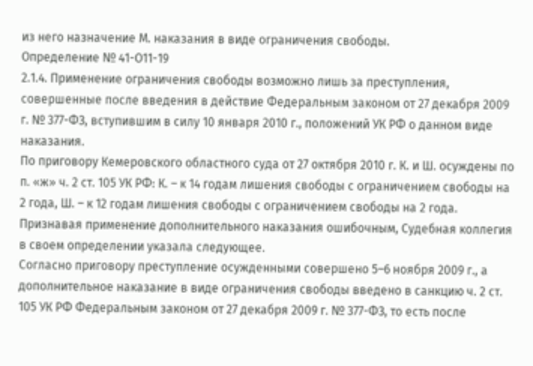из него назначение М. наказания в виде ограничения свободы.
Определение № 41-О11-19
2.1.4. Применение ограничения свободы возможно лишь за преступления, совершенные после введения в действие Федеральным законом от 27 декабря 2009 г. № 377-ФЗ, вступившим в силу 10 января 2010 г., положений УК РФ о данном виде наказания.
По приговору Кемеровского областного суда от 27 октября 2010 г. К. и Ш. осуждены по п. «ж» ч. 2 ст. 105 УК РФ: К. – к 14 годам лишения свободы с ограничением свободы на 2 года, Ш. – к 12 годам лишения свободы с ограничением свободы на 2 года.
Признавая применение дополнительного наказания ошибочным, Судебная коллегия в своем определении указала следующее.
Согласно приговору преступление осужденными совершено 5–6 ноября 2009 г., а дополнительное наказание в виде ограничения свободы введено в санкцию ч. 2 ст. 105 УК РФ Федеральным законом от 27 декабря 2009 г. № 377-ФЗ, то есть после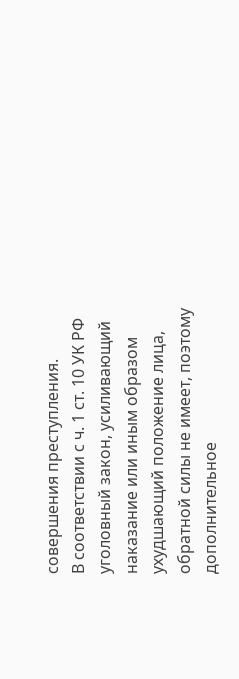совершения преступления.
В соответствии с ч. 1 ст. 10 УК РФ уголовный закон, усиливающий наказание или иным образом ухудшающий положение лица, обратной силы не имеет, поэтому дополнительное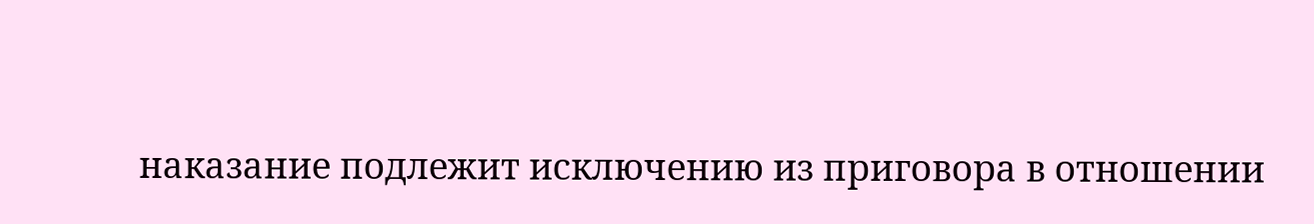наказание подлежит исключению из приговора в отношении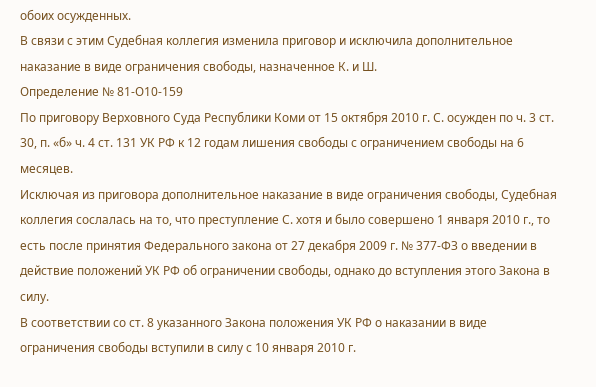обоих осужденных.
В связи с этим Судебная коллегия изменила приговор и исключила дополнительное наказание в виде ограничения свободы, назначенное К. и Ш.
Определение № 81-О10-159
По приговору Верховного Суда Республики Коми от 15 октября 2010 г. С. осужден по ч. 3 ст. 30, п. «б» ч. 4 ст. 131 УК РФ к 12 годам лишения свободы с ограничением свободы на 6 месяцев.
Исключая из приговора дополнительное наказание в виде ограничения свободы, Судебная коллегия сослалась на то, что преступление С. хотя и было совершено 1 января 2010 г., то есть после принятия Федерального закона от 27 декабря 2009 г. № 377-ФЗ о введении в действие положений УК РФ об ограничении свободы, однако до вступления этого Закона в силу.
В соответствии со ст. 8 указанного Закона положения УК РФ о наказании в виде ограничения свободы вступили в силу с 10 января 2010 г.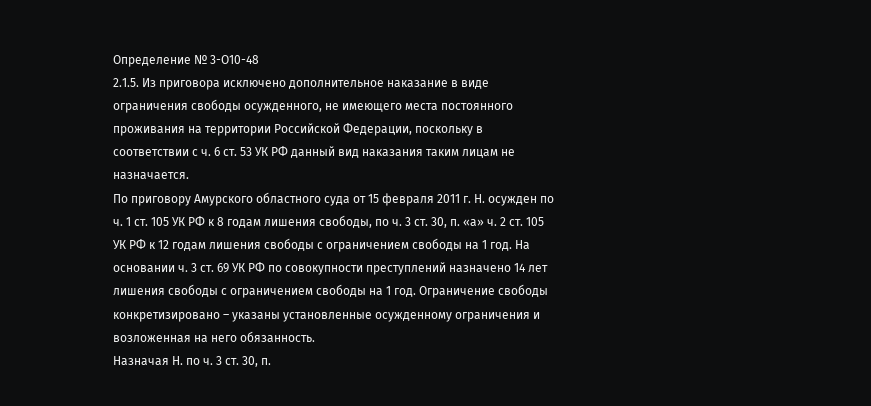Определение № 3-О10-48
2.1.5. Из приговора исключено дополнительное наказание в виде ограничения свободы осужденного, не имеющего места постоянного проживания на территории Российской Федерации, поскольку в соответствии с ч. 6 ст. 53 УК РФ данный вид наказания таким лицам не назначается.
По приговору Амурского областного суда от 15 февраля 2011 г. Н. осужден по ч. 1 ст. 105 УК РФ к 8 годам лишения свободы, по ч. 3 ст. 30, п. «а» ч. 2 ст. 105 УК РФ к 12 годам лишения свободы с ограничением свободы на 1 год. На основании ч. 3 ст. 69 УК РФ по совокупности преступлений назначено 14 лет лишения свободы с ограничением свободы на 1 год. Ограничение свободы конкретизировано – указаны установленные осужденному ограничения и возложенная на него обязанность.
Назначая Н. по ч. 3 ст. 30, п.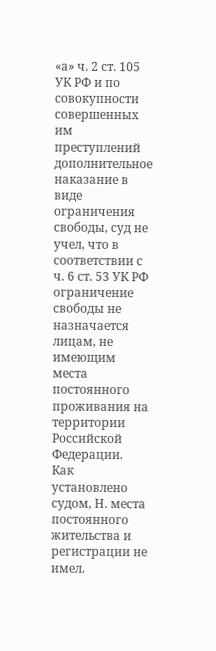«а» ч. 2 ст. 105 УК РФ и по совокупности совершенных им преступлений дополнительное наказание в виде ограничения свободы, суд не учел, что в соответствии с ч. 6 ст. 53 УК РФ ограничение свободы не назначается лицам, не имеющим места постоянного проживания на территории Российской Федерации.
Как установлено судом, Н. места постоянного жительства и регистрации не имел.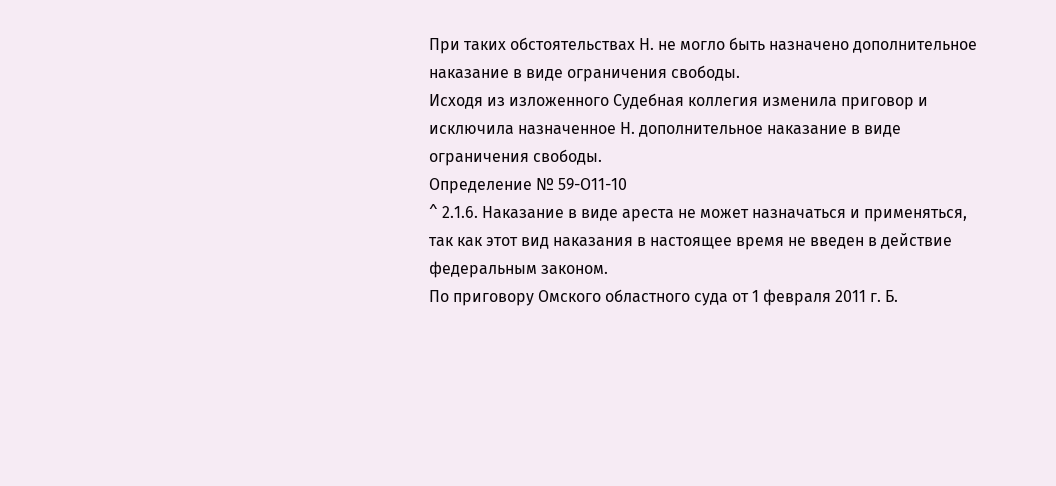При таких обстоятельствах Н. не могло быть назначено дополнительное наказание в виде ограничения свободы.
Исходя из изложенного Судебная коллегия изменила приговор и исключила назначенное Н. дополнительное наказание в виде ограничения свободы.
Определение № 59-О11-10
^ 2.1.6. Наказание в виде ареста не может назначаться и применяться, так как этот вид наказания в настоящее время не введен в действие федеральным законом.
По приговору Омского областного суда от 1 февраля 2011 г. Б.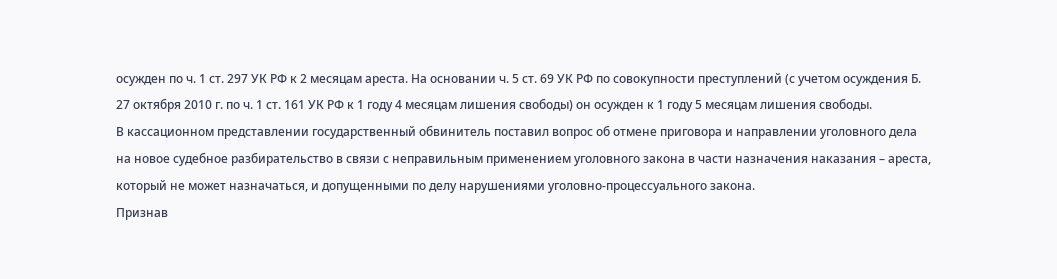осужден по ч. 1 ст. 297 УК РФ к 2 месяцам ареста. На основании ч. 5 ст. 69 УК РФ по совокупности преступлений (с учетом осуждения Б. 27 октября 2010 г. по ч. 1 ст. 161 УК РФ к 1 году 4 месяцам лишения свободы) он осужден к 1 году 5 месяцам лишения свободы.
В кассационном представлении государственный обвинитель поставил вопрос об отмене приговора и направлении уголовного дела на новое судебное разбирательство в связи с неправильным применением уголовного закона в части назначения наказания – ареста, который не может назначаться, и допущенными по делу нарушениями уголовно-процессуального закона.
Признав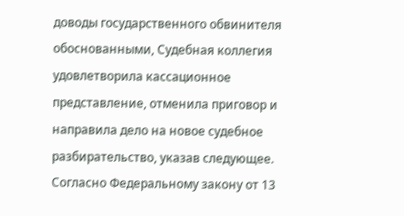доводы государственного обвинителя обоснованными, Судебная коллегия удовлетворила кассационное представление, отменила приговор и направила дело на новое судебное разбирательство, указав следующее.
Согласно Федеральному закону от 13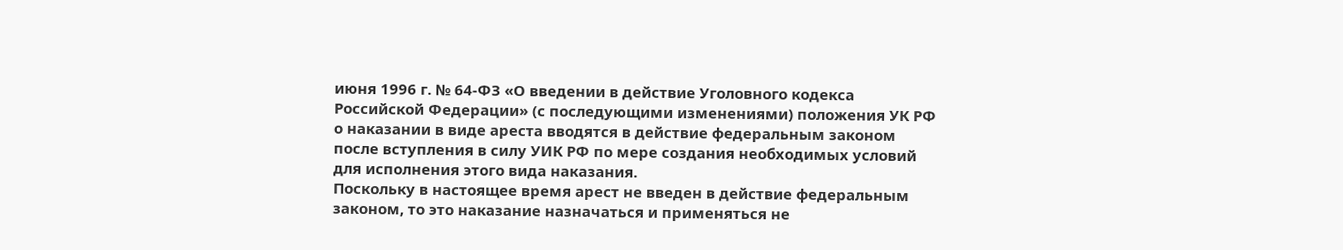июня 1996 г. № 64-ФЗ «О введении в действие Уголовного кодекса Российской Федерации» (с последующими изменениями) положения УК РФ о наказании в виде ареста вводятся в действие федеральным законом после вступления в силу УИК РФ по мере создания необходимых условий для исполнения этого вида наказания.
Поскольку в настоящее время арест не введен в действие федеральным законом, то это наказание назначаться и применяться не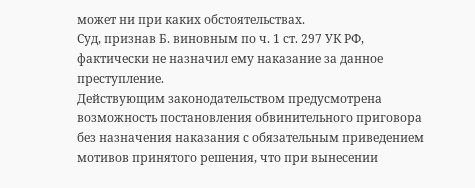может ни при каких обстоятельствах.
Суд, признав Б. виновным по ч. 1 ст. 297 УК РФ, фактически не назначил ему наказание за данное преступление.
Действующим законодательством предусмотрена возможность постановления обвинительного приговора без назначения наказания с обязательным приведением мотивов принятого решения, что при вынесении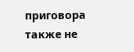приговора также не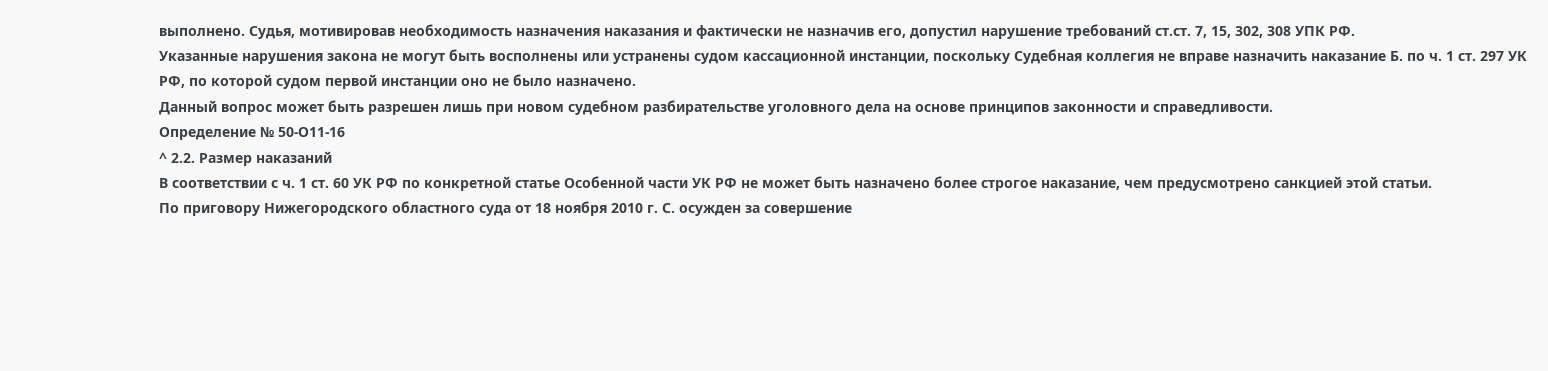выполнено. Судья, мотивировав необходимость назначения наказания и фактически не назначив его, допустил нарушение требований ст.ст. 7, 15, 302, 308 УПК РФ.
Указанные нарушения закона не могут быть восполнены или устранены судом кассационной инстанции, поскольку Судебная коллегия не вправе назначить наказание Б. по ч. 1 ст. 297 УК РФ, по которой судом первой инстанции оно не было назначено.
Данный вопрос может быть разрешен лишь при новом судебном разбирательстве уголовного дела на основе принципов законности и справедливости.
Определение № 50-О11-16
^ 2.2. Размер наказаний
В соответствии с ч. 1 ст. 60 УК РФ по конкретной статье Особенной части УК РФ не может быть назначено более строгое наказание, чем предусмотрено санкцией этой статьи.
По приговору Нижегородского областного суда от 18 ноября 2010 г. С. осужден за совершение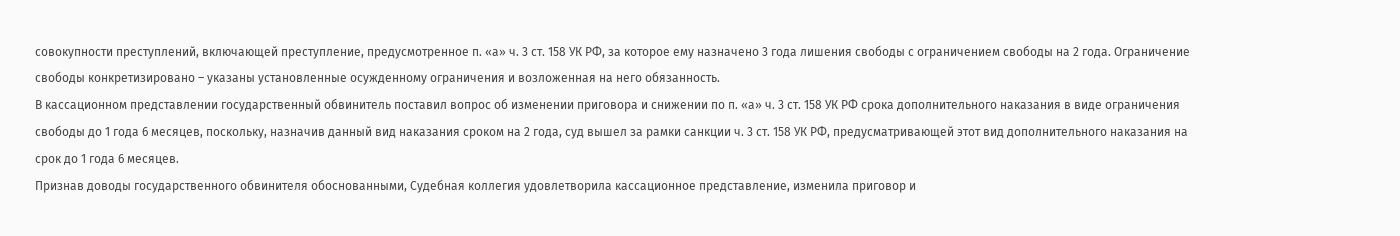совокупности преступлений, включающей преступление, предусмотренное п. «а» ч. 3 ст. 158 УК РФ, за которое ему назначено 3 года лишения свободы с ограничением свободы на 2 года. Ограничение свободы конкретизировано – указаны установленные осужденному ограничения и возложенная на него обязанность.
В кассационном представлении государственный обвинитель поставил вопрос об изменении приговора и снижении по п. «а» ч. 3 ст. 158 УК РФ срока дополнительного наказания в виде ограничения свободы до 1 года 6 месяцев, поскольку, назначив данный вид наказания сроком на 2 года, суд вышел за рамки санкции ч. 3 ст. 158 УК РФ, предусматривающей этот вид дополнительного наказания на срок до 1 года 6 месяцев.
Признав доводы государственного обвинителя обоснованными, Судебная коллегия удовлетворила кассационное представление, изменила приговор и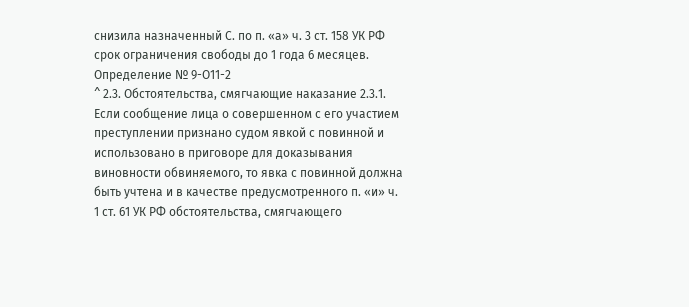снизила назначенный С. по п. «а» ч. 3 ст. 158 УК РФ срок ограничения свободы до 1 года 6 месяцев.
Определение № 9-О11-2
^ 2.3. Обстоятельства, смягчающие наказание 2.3.1. Если сообщение лица о совершенном с его участием преступлении признано судом явкой с повинной и использовано в приговоре для доказывания виновности обвиняемого, то явка с повинной должна быть учтена и в качестве предусмотренного п. «и» ч. 1 ст. 61 УК РФ обстоятельства, смягчающего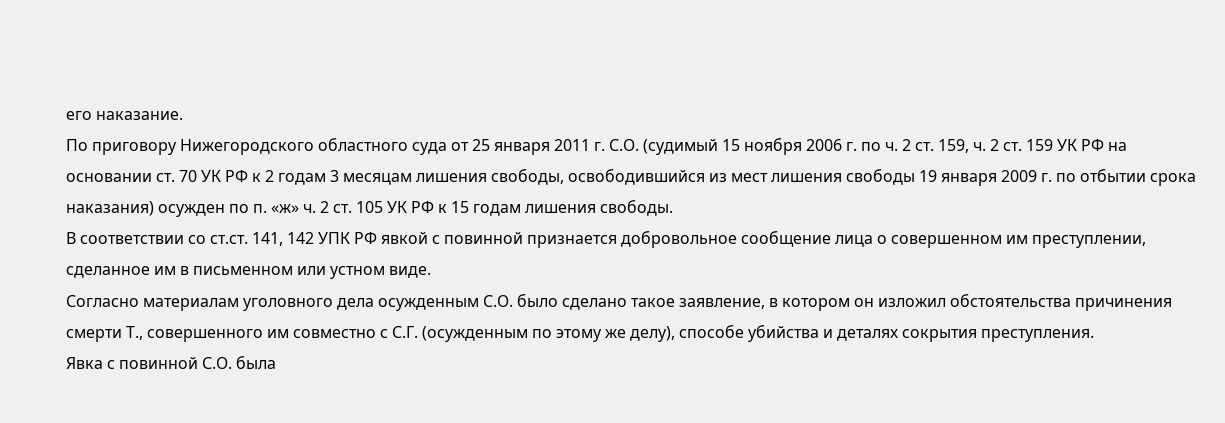его наказание.
По приговору Нижегородского областного суда от 25 января 2011 г. С.О. (судимый 15 ноября 2006 г. по ч. 2 ст. 159, ч. 2 ст. 159 УК РФ на основании ст. 70 УК РФ к 2 годам 3 месяцам лишения свободы, освободившийся из мест лишения свободы 19 января 2009 г. по отбытии срока наказания) осужден по п. «ж» ч. 2 ст. 105 УК РФ к 15 годам лишения свободы.
В соответствии со ст.ст. 141, 142 УПК РФ явкой с повинной признается добровольное сообщение лица о совершенном им преступлении, сделанное им в письменном или устном виде.
Согласно материалам уголовного дела осужденным С.О. было сделано такое заявление, в котором он изложил обстоятельства причинения смерти Т., совершенного им совместно с С.Г. (осужденным по этому же делу), способе убийства и деталях сокрытия преступления.
Явка с повинной С.О. была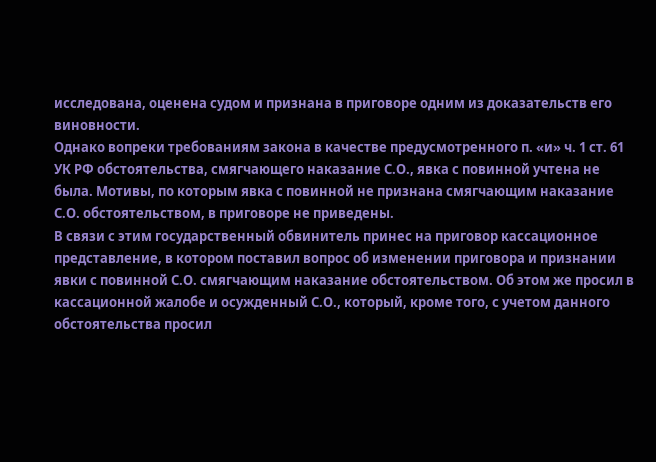исследована, оценена судом и признана в приговоре одним из доказательств его виновности.
Однако вопреки требованиям закона в качестве предусмотренного п. «и» ч. 1 ст. 61 УК РФ обстоятельства, смягчающего наказание С.О., явка с повинной учтена не была. Мотивы, по которым явка с повинной не признана смягчающим наказание С.О. обстоятельством, в приговоре не приведены.
В связи с этим государственный обвинитель принес на приговор кассационное представление, в котором поставил вопрос об изменении приговора и признании явки с повинной С.О. смягчающим наказание обстоятельством. Об этом же просил в кассационной жалобе и осужденный С.О., который, кроме того, с учетом данного обстоятельства просил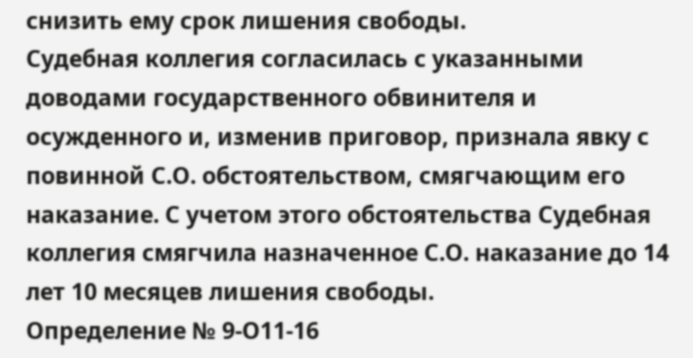снизить ему срок лишения свободы.
Судебная коллегия согласилась с указанными доводами государственного обвинителя и осужденного и, изменив приговор, признала явку с повинной С.О. обстоятельством, смягчающим его наказание. С учетом этого обстоятельства Судебная коллегия смягчила назначенное С.О. наказание до 14 лет 10 месяцев лишения свободы.
Определение № 9-О11-16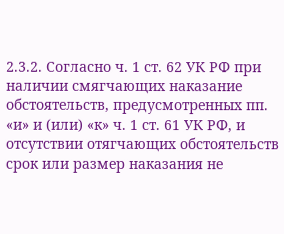2.3.2. Согласно ч. 1 ст. 62 УК РФ при наличии смягчающих наказание обстоятельств, предусмотренных пп. «и» и (или) «к» ч. 1 ст. 61 УК РФ, и отсутствии отягчающих обстоятельств срок или размер наказания не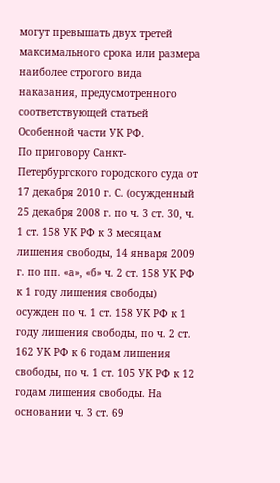могут превышать двух третей максимального срока или размера наиболее строгого вида наказания, предусмотренного соответствующей статьей Особенной части УК РФ.
По приговору Санкт-Петербургского городского суда от 17 декабря 2010 г. С. (осужденный 25 декабря 2008 г. по ч. 3 ст. 30, ч. 1 ст. 158 УК РФ к 3 месяцам лишения свободы, 14 января 2009 г. по пп. «а», «б» ч. 2 ст. 158 УК РФ к 1 году лишения свободы) осужден по ч. 1 ст. 158 УК РФ к 1 году лишения свободы, по ч. 2 ст. 162 УК РФ к 6 годам лишения свободы, по ч. 1 ст. 105 УК РФ к 12 годам лишения свободы. На основании ч. 3 ст. 69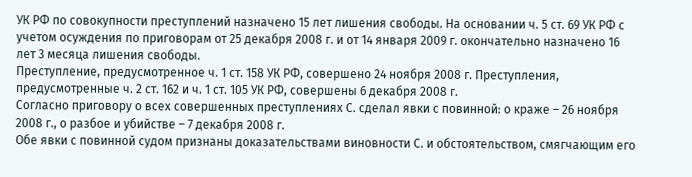УК РФ по совокупности преступлений назначено 15 лет лишения свободы. На основании ч. 5 ст. 69 УК РФ с учетом осуждения по приговорам от 25 декабря 2008 г. и от 14 января 2009 г. окончательно назначено 16 лет 3 месяца лишения свободы.
Преступление, предусмотренное ч. 1 ст. 158 УК РФ, совершено 24 ноября 2008 г. Преступления, предусмотренные ч. 2 ст. 162 и ч. 1 ст. 105 УК РФ, совершены 6 декабря 2008 г.
Согласно приговору о всех совершенных преступлениях С. сделал явки с повинной: о краже – 26 ноября 2008 г., о разбое и убийстве – 7 декабря 2008 г.
Обе явки с повинной судом признаны доказательствами виновности С. и обстоятельством, смягчающим его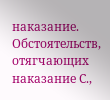наказание.
Обстоятельств, отягчающих наказание С.,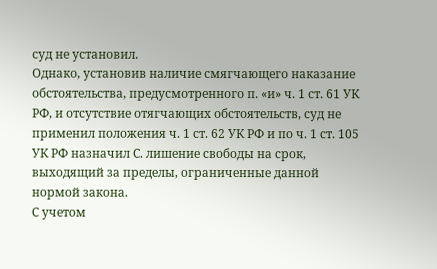суд не установил.
Однако, установив наличие смягчающего наказание обстоятельства, предусмотренного п. «и» ч. 1 ст. 61 УК РФ, и отсутствие отягчающих обстоятельств, суд не применил положения ч. 1 ст. 62 УК РФ и по ч. 1 ст. 105 УК РФ назначил С. лишение свободы на срок, выходящий за пределы, ограниченные данной нормой закона.
С учетом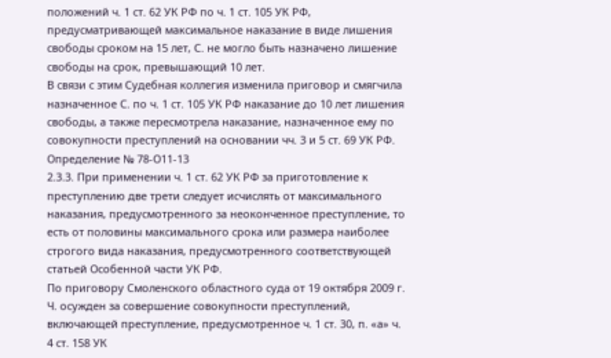положений ч. 1 ст. 62 УК РФ по ч. 1 ст. 105 УК РФ, предусматривающей максимальное наказание в виде лишения свободы сроком на 15 лет, С. не могло быть назначено лишение свободы на срок, превышающий 10 лет.
В связи с этим Судебная коллегия изменила приговор и смягчила назначенное С. по ч. 1 ст. 105 УК РФ наказание до 10 лет лишения свободы, а также пересмотрела наказание, назначенное ему по совокупности преступлений на основании чч. 3 и 5 ст. 69 УК РФ.
Определение № 78-О11-13
2.3.3. При применении ч. 1 ст. 62 УК РФ за приготовление к преступлению две трети следует исчислять от максимального наказания, предусмотренного за неоконченное преступление, то есть от половины максимального срока или размера наиболее строгого вида наказания, предусмотренного соответствующей статьей Особенной части УК РФ.
По приговору Смоленского областного суда от 19 октября 2009 г. Ч. осужден за совершение совокупности преступлений, включающей преступление, предусмотренное ч. 1 ст. 30, п. «а» ч. 4 ст. 158 УК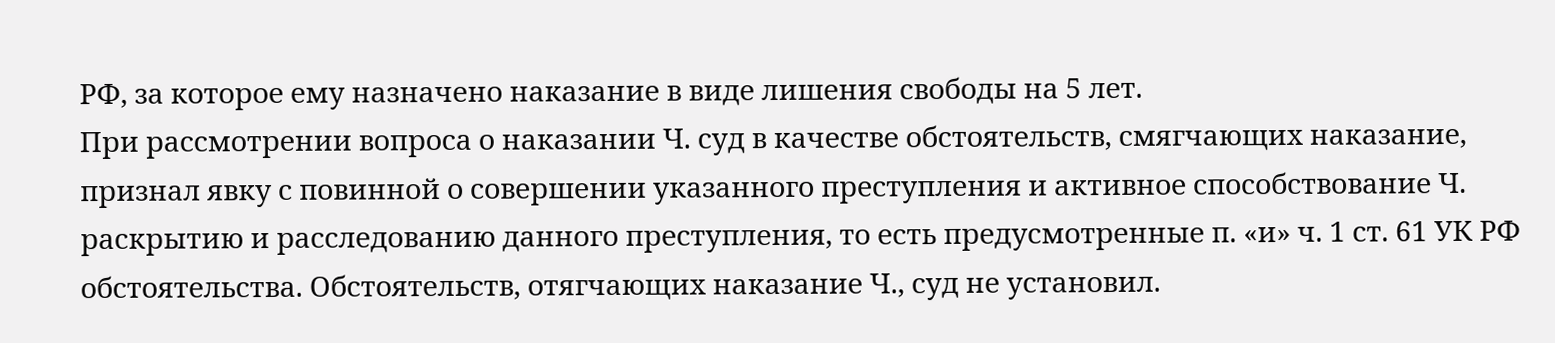РФ, за которое ему назначено наказание в виде лишения свободы на 5 лет.
При рассмотрении вопроса о наказании Ч. суд в качестве обстоятельств, смягчающих наказание, признал явку с повинной о совершении указанного преступления и активное способствование Ч. раскрытию и расследованию данного преступления, то есть предусмотренные п. «и» ч. 1 ст. 61 УК РФ обстоятельства. Обстоятельств, отягчающих наказание Ч., суд не установил.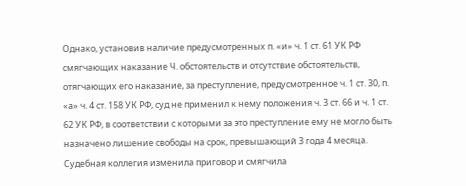Однако, установив наличие предусмотренных п. «и» ч. 1 ст. 61 УК РФ смягчающих наказание Ч. обстоятельств и отсутствие обстоятельств, отягчающих его наказание, за преступление, предусмотренное ч. 1 ст. 30, п. «а» ч. 4 ст. 158 УК РФ, суд не применил к нему положения ч. 3 ст. 66 и ч. 1 ст. 62 УК РФ, в соответствии с которыми за это преступление ему не могло быть назначено лишение свободы на срок, превышающий 3 года 4 месяца.
Судебная коллегия изменила приговор и смягчила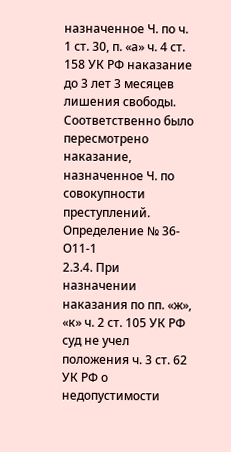назначенное Ч. по ч. 1 ст. 30, п. «а» ч. 4 ст. 158 УК РФ наказание до 3 лет 3 месяцев лишения свободы. Соответственно было пересмотрено наказание, назначенное Ч. по совокупности преступлений.
Определение № 36-О11-1
2.3.4. При назначении наказания по пп. «ж», «к» ч. 2 ст. 105 УК РФ суд не учел положения ч. 3 ст. 62 УК РФ о недопустимости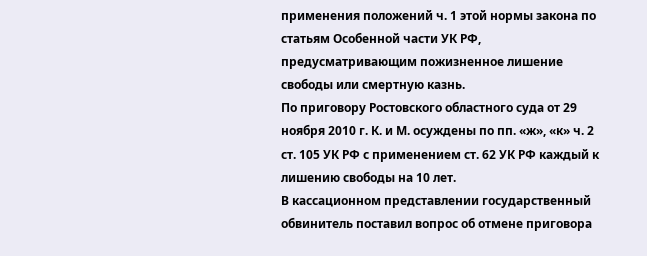применения положений ч. 1 этой нормы закона по статьям Особенной части УК РФ, предусматривающим пожизненное лишение свободы или смертную казнь.
По приговору Ростовского областного суда от 29 ноября 2010 г. К. и М. осуждены по пп. «ж», «к» ч. 2 ст. 105 УК РФ с применением ст. 62 УК РФ каждый к лишению свободы на 10 лет.
В кассационном представлении государственный обвинитель поставил вопрос об отмене приговора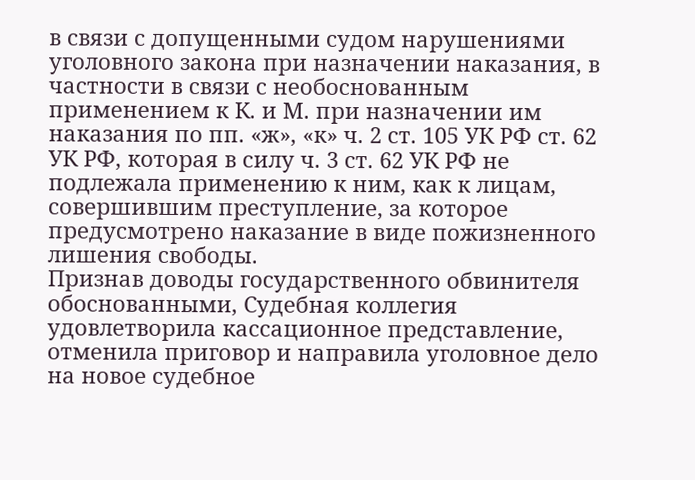в связи с допущенными судом нарушениями уголовного закона при назначении наказания, в частности в связи с необоснованным применением к К. и М. при назначении им наказания по пп. «ж», «к» ч. 2 ст. 105 УК РФ ст. 62 УК РФ, которая в силу ч. 3 ст. 62 УК РФ не подлежала применению к ним, как к лицам, совершившим преступление, за которое предусмотрено наказание в виде пожизненного лишения свободы.
Признав доводы государственного обвинителя обоснованными, Судебная коллегия удовлетворила кассационное представление, отменила приговор и направила уголовное дело на новое судебное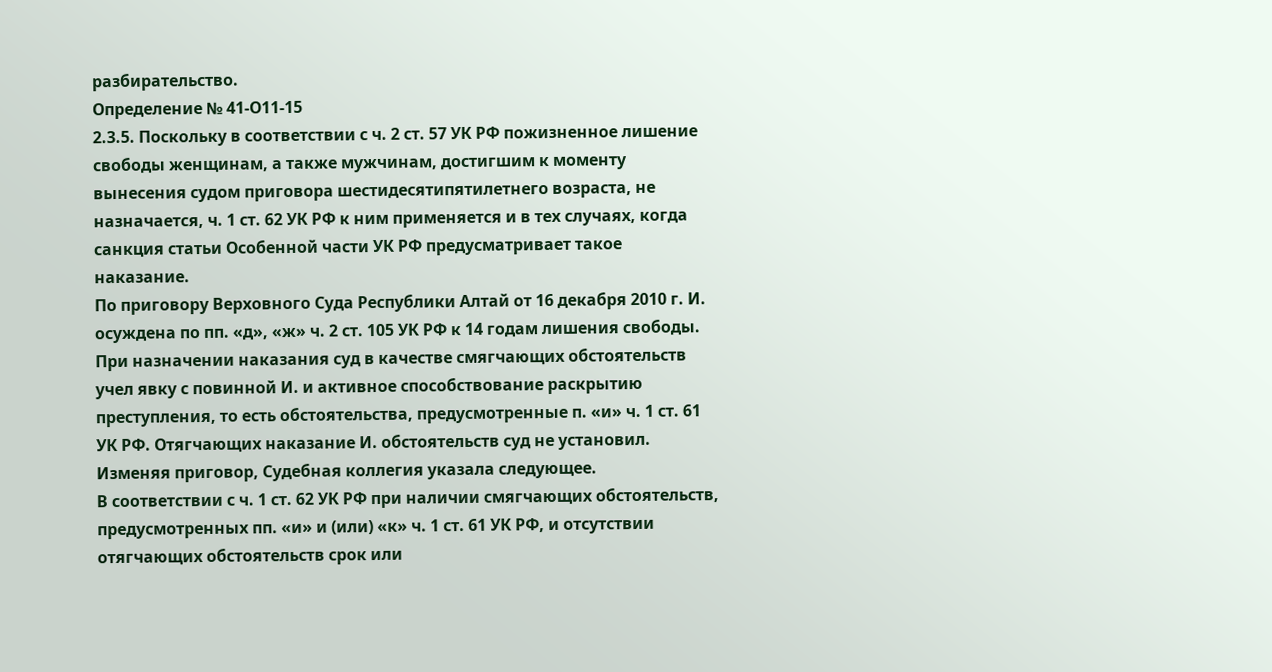разбирательство.
Определение № 41-О11-15
2.3.5. Поскольку в соответствии с ч. 2 ст. 57 УК РФ пожизненное лишение свободы женщинам, а также мужчинам, достигшим к моменту вынесения судом приговора шестидесятипятилетнего возраста, не назначается, ч. 1 ст. 62 УК РФ к ним применяется и в тех случаях, когда санкция статьи Особенной части УК РФ предусматривает такое наказание.
По приговору Верховного Суда Республики Алтай от 16 декабря 2010 г. И. осуждена по пп. «д», «ж» ч. 2 ст. 105 УК РФ к 14 годам лишения свободы.
При назначении наказания суд в качестве смягчающих обстоятельств учел явку с повинной И. и активное способствование раскрытию преступления, то есть обстоятельства, предусмотренные п. «и» ч. 1 ст. 61 УК РФ. Отягчающих наказание И. обстоятельств суд не установил.
Изменяя приговор, Судебная коллегия указала следующее.
В соответствии с ч. 1 ст. 62 УК РФ при наличии смягчающих обстоятельств, предусмотренных пп. «и» и (или) «к» ч. 1 ст. 61 УК РФ, и отсутствии отягчающих обстоятельств срок или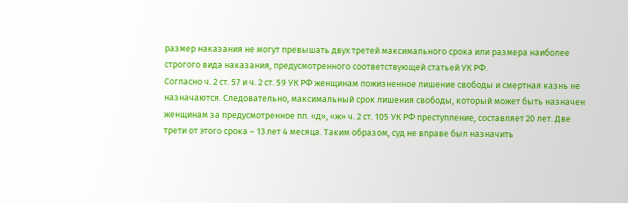размер наказания не могут превышать двух третей максимального срока или размера наиболее строгого вида наказания, предусмотренного соответствующей статьей УК РФ.
Согласно ч. 2 ст. 57 и ч. 2 ст. 59 УК РФ женщинам пожизненное лишение свободы и смертная казнь не назначаются. Следовательно, максимальный срок лишения свободы, который может быть назначен женщинам за предусмотренное пп. «д», «ж» ч. 2 ст. 105 УК РФ преступление, составляет 20 лет. Две трети от этого срока – 13 лет 4 месяца. Таким образом, суд не вправе был назначить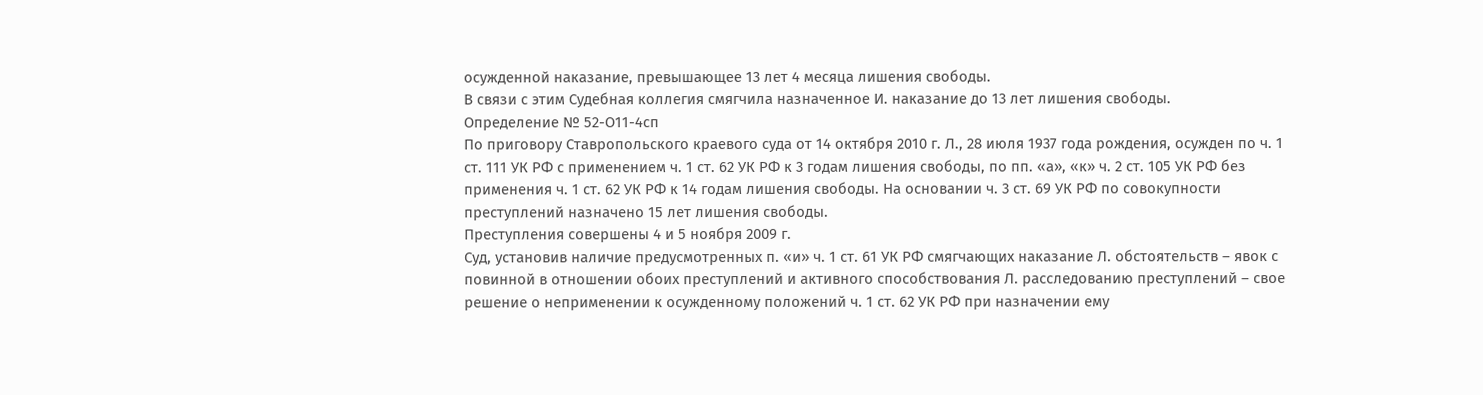осужденной наказание, превышающее 13 лет 4 месяца лишения свободы.
В связи с этим Судебная коллегия смягчила назначенное И. наказание до 13 лет лишения свободы.
Определение № 52-О11-4сп
По приговору Ставропольского краевого суда от 14 октября 2010 г. Л., 28 июля 1937 года рождения, осужден по ч. 1 ст. 111 УК РФ с применением ч. 1 ст. 62 УК РФ к 3 годам лишения свободы, по пп. «а», «к» ч. 2 ст. 105 УК РФ без применения ч. 1 ст. 62 УК РФ к 14 годам лишения свободы. На основании ч. 3 ст. 69 УК РФ по совокупности преступлений назначено 15 лет лишения свободы.
Преступления совершены 4 и 5 ноября 2009 г.
Суд, установив наличие предусмотренных п. «и» ч. 1 ст. 61 УК РФ смягчающих наказание Л. обстоятельств – явок с повинной в отношении обоих преступлений и активного способствования Л. расследованию преступлений – свое решение о неприменении к осужденному положений ч. 1 ст. 62 УК РФ при назначении ему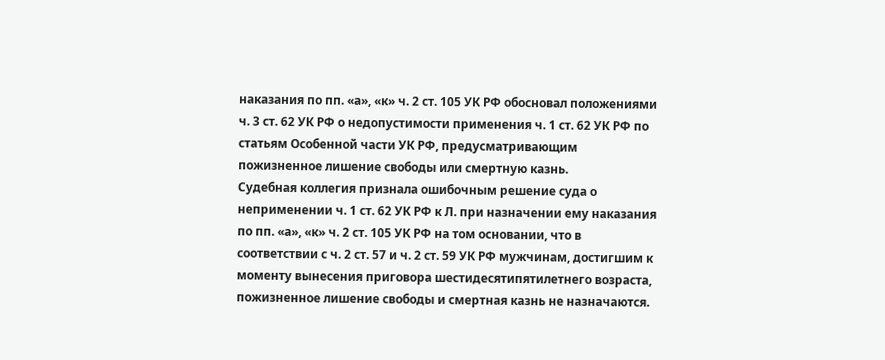наказания по пп. «а», «к» ч. 2 ст. 105 УК РФ обосновал положениями ч. 3 ст. 62 УК РФ о недопустимости применения ч. 1 ст. 62 УК РФ по статьям Особенной части УК РФ, предусматривающим пожизненное лишение свободы или смертную казнь.
Судебная коллегия признала ошибочным решение суда о неприменении ч. 1 ст. 62 УК РФ к Л. при назначении ему наказания по пп. «а», «к» ч. 2 ст. 105 УК РФ на том основании, что в соответствии с ч. 2 ст. 57 и ч. 2 ст. 59 УК РФ мужчинам, достигшим к моменту вынесения приговора шестидесятипятилетнего возраста, пожизненное лишение свободы и смертная казнь не назначаются.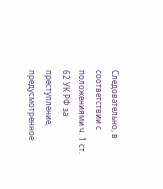Следовательно, в соответствии с положениями ч. 1 ст. 62 УК РФ за преступление, предусмотренное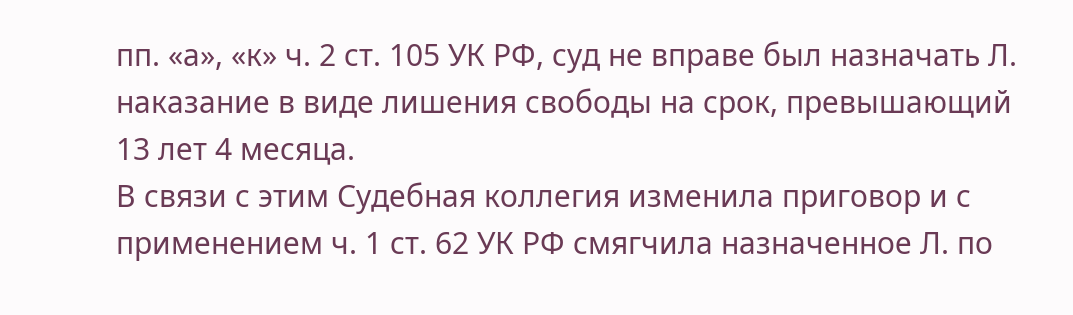пп. «а», «к» ч. 2 ст. 105 УК РФ, суд не вправе был назначать Л. наказание в виде лишения свободы на срок, превышающий 13 лет 4 месяца.
В связи с этим Судебная коллегия изменила приговор и с применением ч. 1 ст. 62 УК РФ смягчила назначенное Л. по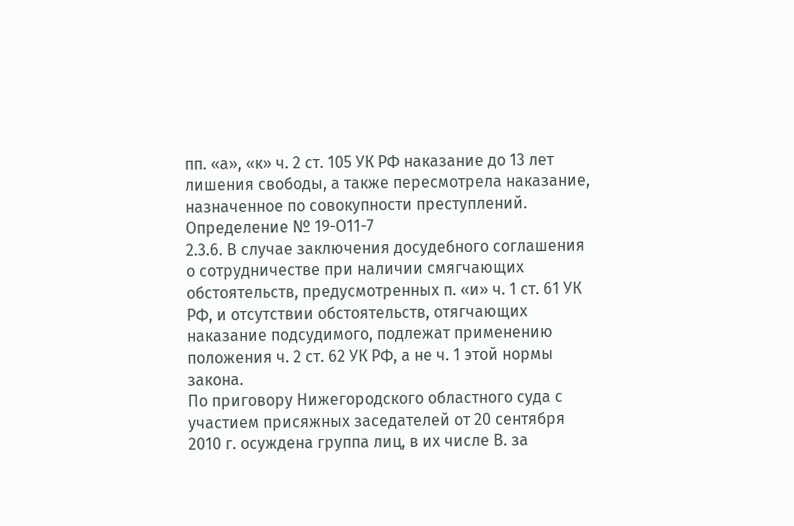пп. «а», «к» ч. 2 ст. 105 УК РФ наказание до 13 лет лишения свободы, а также пересмотрела наказание, назначенное по совокупности преступлений.
Определение № 19-О11-7
2.3.6. В случае заключения досудебного соглашения о сотрудничестве при наличии смягчающих обстоятельств, предусмотренных п. «и» ч. 1 ст. 61 УК РФ, и отсутствии обстоятельств, отягчающих наказание подсудимого, подлежат применению положения ч. 2 ст. 62 УК РФ, а не ч. 1 этой нормы закона.
По приговору Нижегородского областного суда с участием присяжных заседателей от 20 сентября 2010 г. осуждена группа лиц, в их числе В. за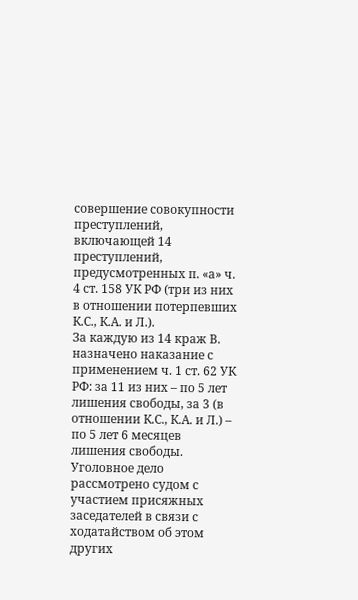совершение совокупности преступлений, включающей 14 преступлений, предусмотренных п. «а» ч. 4 ст. 158 УК РФ (три из них в отношении потерпевших К.С., К.А. и Л.).
За каждую из 14 краж В. назначено наказание с применением ч. 1 ст. 62 УК РФ: за 11 из них – по 5 лет лишения свободы, за 3 (в отношении К.С., К.А. и Л.) – по 5 лет 6 месяцев лишения свободы.
Уголовное дело рассмотрено судом с участием присяжных заседателей в связи с ходатайством об этом других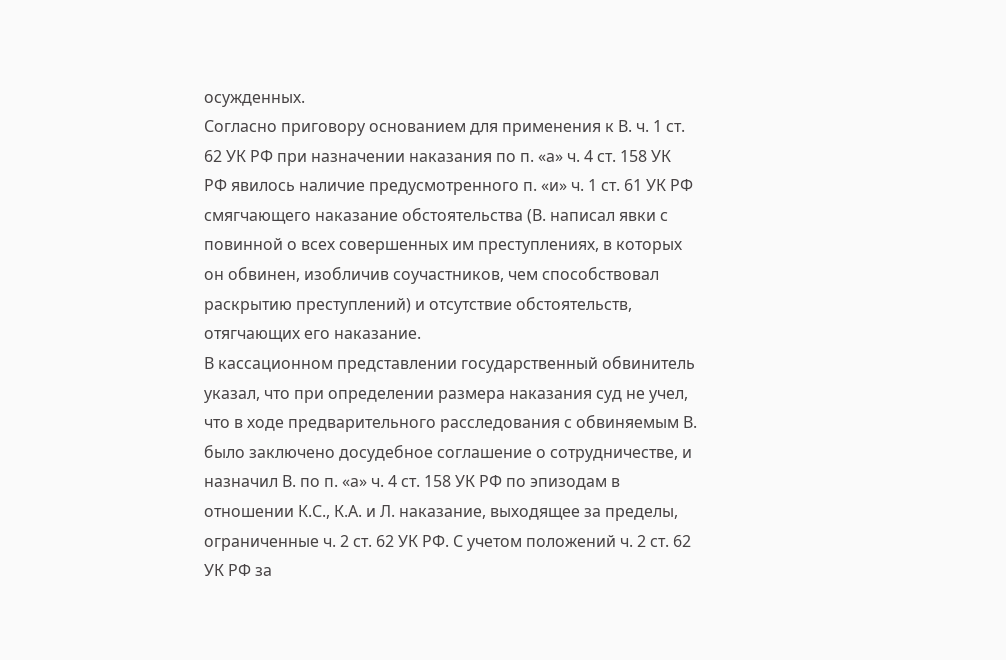осужденных.
Согласно приговору основанием для применения к В. ч. 1 ст. 62 УК РФ при назначении наказания по п. «а» ч. 4 ст. 158 УК РФ явилось наличие предусмотренного п. «и» ч. 1 ст. 61 УК РФ смягчающего наказание обстоятельства (В. написал явки с повинной о всех совершенных им преступлениях, в которых он обвинен, изобличив соучастников, чем способствовал раскрытию преступлений) и отсутствие обстоятельств, отягчающих его наказание.
В кассационном представлении государственный обвинитель указал, что при определении размера наказания суд не учел, что в ходе предварительного расследования с обвиняемым В. было заключено досудебное соглашение о сотрудничестве, и назначил В. по п. «а» ч. 4 ст. 158 УК РФ по эпизодам в отношении К.С., К.А. и Л. наказание, выходящее за пределы, ограниченные ч. 2 ст. 62 УК РФ. С учетом положений ч. 2 ст. 62 УК РФ за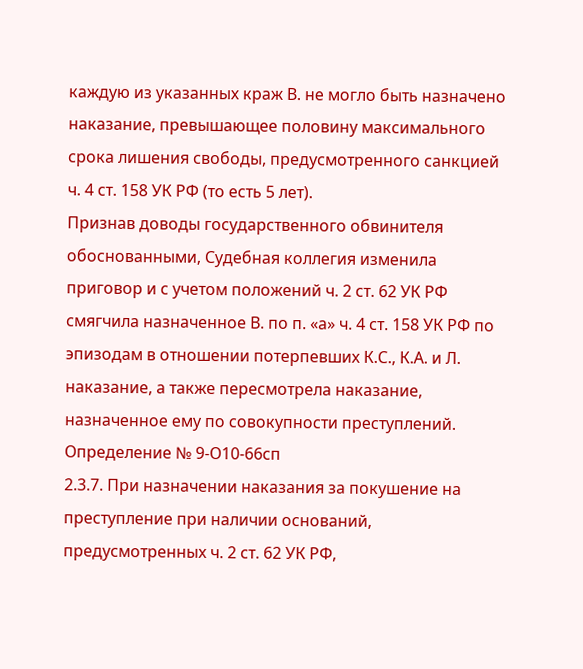каждую из указанных краж В. не могло быть назначено наказание, превышающее половину максимального срока лишения свободы, предусмотренного санкцией ч. 4 ст. 158 УК РФ (то есть 5 лет).
Признав доводы государственного обвинителя обоснованными, Судебная коллегия изменила приговор и с учетом положений ч. 2 ст. 62 УК РФ смягчила назначенное В. по п. «а» ч. 4 ст. 158 УК РФ по эпизодам в отношении потерпевших К.С., К.А. и Л. наказание, а также пересмотрела наказание, назначенное ему по совокупности преступлений.
Определение № 9-О10-66сп
2.3.7. При назначении наказания за покушение на преступление при наличии оснований, предусмотренных ч. 2 ст. 62 УК РФ,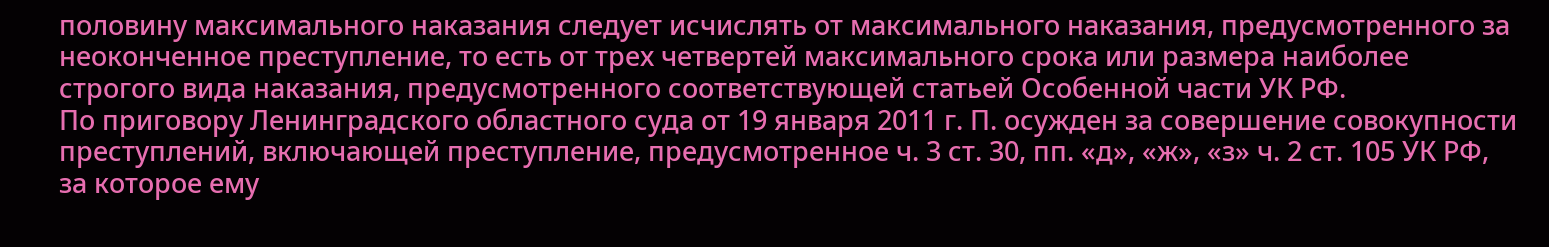половину максимального наказания следует исчислять от максимального наказания, предусмотренного за неоконченное преступление, то есть от трех четвертей максимального срока или размера наиболее строгого вида наказания, предусмотренного соответствующей статьей Особенной части УК РФ.
По приговору Ленинградского областного суда от 19 января 2011 г. П. осужден за совершение совокупности преступлений, включающей преступление, предусмотренное ч. 3 ст. 30, пп. «д», «ж», «з» ч. 2 ст. 105 УК РФ, за которое ему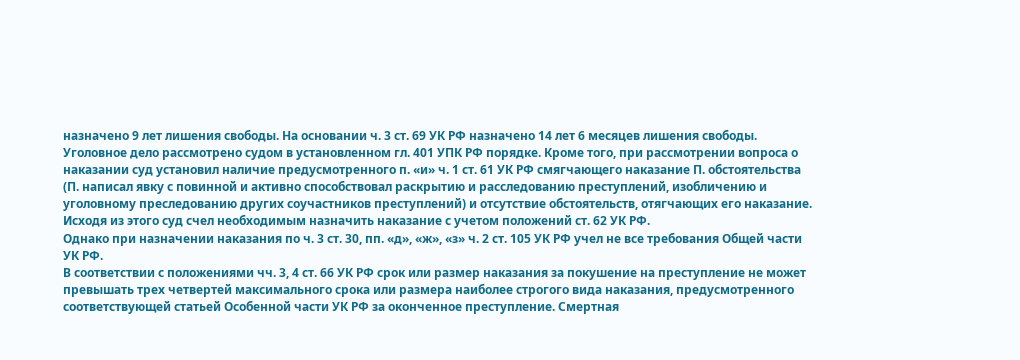назначено 9 лет лишения свободы. На основании ч. 3 ст. 69 УК РФ назначено 14 лет 6 месяцев лишения свободы.
Уголовное дело рассмотрено судом в установленном гл. 401 УПК РФ порядке. Кроме того, при рассмотрении вопроса о наказании суд установил наличие предусмотренного п. «и» ч. 1 ст. 61 УК РФ смягчающего наказание П. обстоятельства (П. написал явку с повинной и активно способствовал раскрытию и расследованию преступлений, изобличению и уголовному преследованию других соучастников преступлений) и отсутствие обстоятельств, отягчающих его наказание.
Исходя из этого суд счел необходимым назначить наказание с учетом положений ст. 62 УК РФ.
Однако при назначении наказания по ч. 3 ст. 30, пп. «д», «ж», «з» ч. 2 ст. 105 УК РФ учел не все требования Общей части УК РФ.
В соответствии с положениями чч. 3, 4 ст. 66 УК РФ срок или размер наказания за покушение на преступление не может превышать трех четвертей максимального срока или размера наиболее строгого вида наказания, предусмотренного соответствующей статьей Особенной части УК РФ за оконченное преступление. Смертная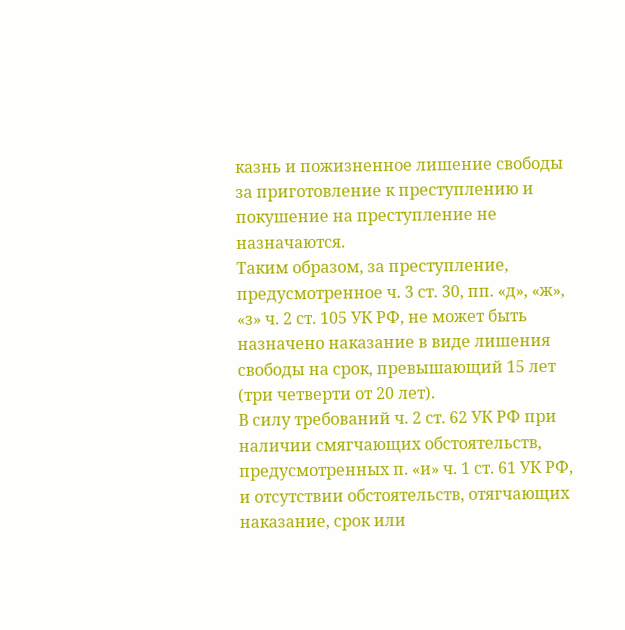казнь и пожизненное лишение свободы за приготовление к преступлению и покушение на преступление не назначаются.
Таким образом, за преступление, предусмотренное ч. 3 ст. 30, пп. «д», «ж», «з» ч. 2 ст. 105 УК РФ, не может быть назначено наказание в виде лишения свободы на срок, превышающий 15 лет (три четверти от 20 лет).
В силу требований ч. 2 ст. 62 УК РФ при наличии смягчающих обстоятельств, предусмотренных п. «и» ч. 1 ст. 61 УК РФ, и отсутствии обстоятельств, отягчающих наказание, срок или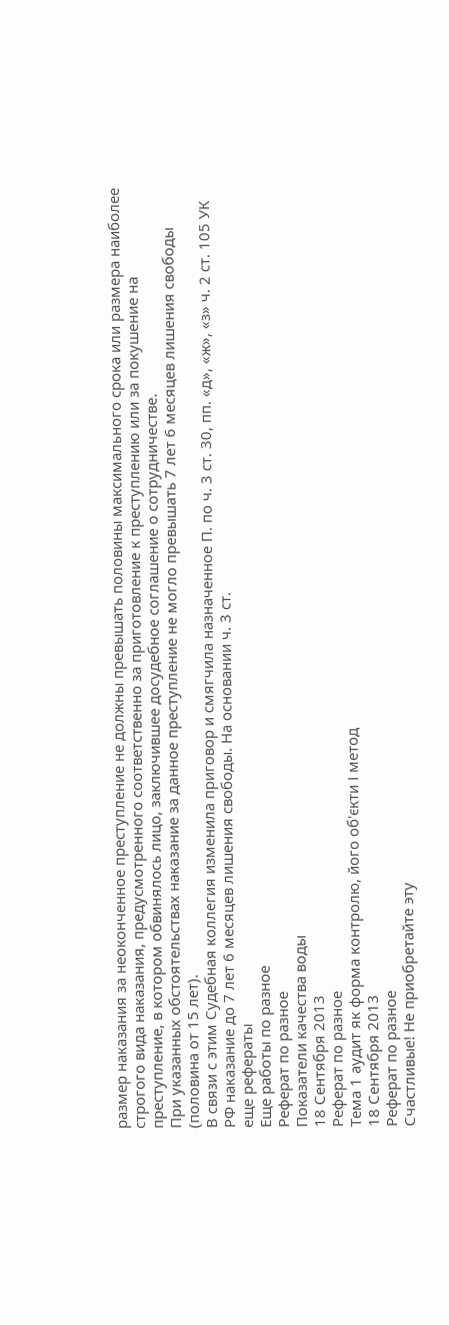размер наказания за неоконченное преступление не должны превышать половины максимального срока или размера наиболее строгого вида наказания, предусмотренного соответственно за приготовление к преступлению или за покушение на преступление, в котором обвинялось лицо, заключившее досудебное соглашение о сотрудничестве.
При указанных обстоятельствах наказание за данное преступление не могло превышать 7 лет 6 месяцев лишения свободы (половина от 15 лет).
В связи с этим Судебная коллегия изменила приговор и смягчила назначенное П. по ч. 3 ст. 30, пп. «д», «ж», «з» ч. 2 ст. 105 УК РФ наказание до 7 лет 6 месяцев лишения свободы. На основании ч. 3 ст.
еще рефераты
Еще работы по разное
Реферат по разное
Показатели качества воды
18 Сентября 2013
Реферат по разное
Тема 1 аудит як форма контролю, його об'єкти І метод
18 Сентября 2013
Реферат по разное
Счастливые! Hе приобретайте эту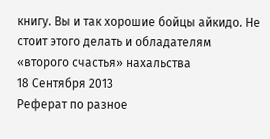книгу. Вы и так хорошие бойцы айкидо. Hе стоит этого делать и обладателям «второго счастья» нахальства
18 Сентября 2013
Реферат по разное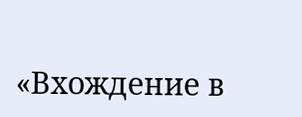«Вхождение в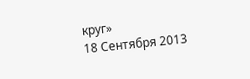круг»
18 Сентября 2013